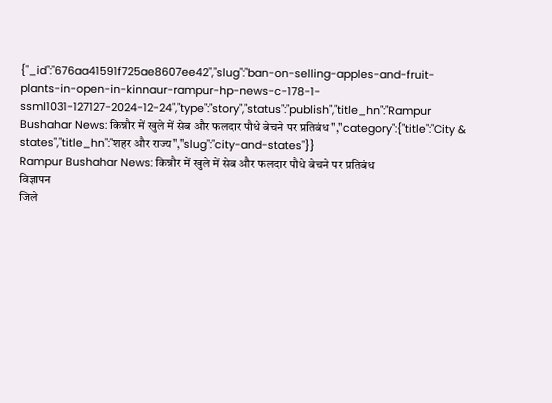{"_id":"676aa41591f725ae8607ee42","slug":"ban-on-selling-apples-and-fruit-plants-in-open-in-kinnaur-rampur-hp-news-c-178-1-ssml1031-127127-2024-12-24","type":"story","status":"publish","title_hn":"Rampur Bushahar News: किन्नौर में खुले में सेब और फलदार पौधे बेचने पर प्रतिबंध","category":{"title":"City & states","title_hn":"शहर और राज्य","slug":"city-and-states"}}
Rampur Bushahar News: किन्नौर में खुले में सेब और फलदार पौधे बेचने पर प्रतिबंध
विज्ञापन
जिले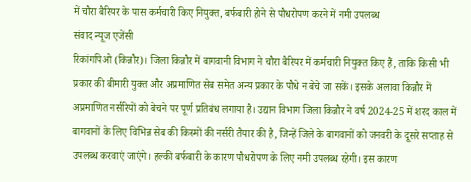में चौरा बैरियर के पास कर्मचारी किए नियुक्त, बर्फबारी होने से पौधरोपण करने में नमी उपलब्ध
संवाद न्यूज एजेंसी
रिकांगपिओ (किन्नौर)। जिला किन्नौर में बागवानी विभाग ने चौरा बैरियर में कर्मचारी नियुक्त किए हैं, ताकि किसी भी प्रकार की बीमारी युक्त और अप्रमाणित सेब समेत अन्य प्रकार के पौधे न बेचे जा सकें। इसके अलावा किन्नौर में अप्रमाणित नर्सरियों को बेचने पर पूर्ण प्रतिबंध लगाया है। उद्यान विभाग जिला किन्नौर ने वर्ष 2024-25 में शरद काल में बागवानों के लिए विभिन्न सेब की किस्मों की नर्सरी तैयार की है, जिन्हें जिले के बागवानों को जनवरी के दूसरे सप्ताह से उपलब्ध करवाएं जाएंगे। हल्की बर्फबारी के कारण पौधरोपण के लिए नमी उपलब्ध रहेगी। इस कारण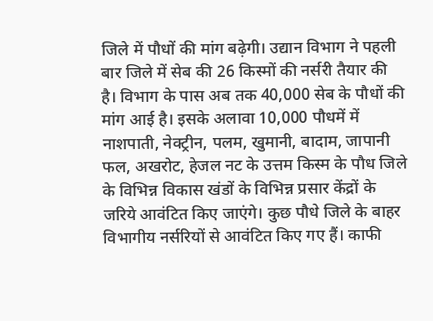जिले में पौधों की मांग बढ़ेगी। उद्यान विभाग ने पहली बार जिले में सेब की 26 किस्मों की नर्सरी तैयार की है। विभाग के पास अब तक 40,000 सेब के पौधों की मांग आई है। इसके अलावा 10,000 पौधमें में नाशपाती, नेक्ट्रीन, पलम, खुमानी, बादाम, जापानी फल, अखरोट, हेजल नट के उत्तम किस्म के पौध जिले के विभिन्न विकास खंडों के विभिन्न प्रसार केंद्रों के जरिये आवंटित किए जाएंगे। कुछ पौधे जिले के बाहर विभागीय नर्सरियों से आवंटित किए गए हैं। काफी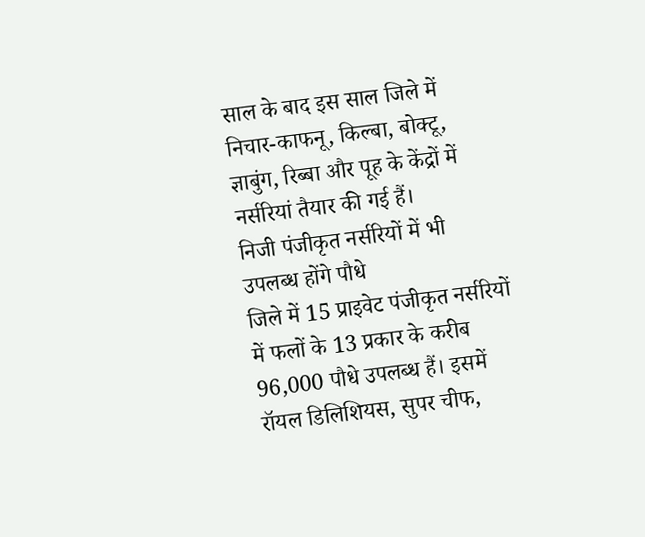साल के बाद इस साल जिले में निचार-काफनू, किल्बा, बोक्टू, ज्ञाबुंग, रिब्बा और पूह के केंद्रों में नर्सरियां तैयार की गई हैं।
निजी पंजीकृत नर्सरियों में भी उपलब्ध होंगे पौधे
जिले में 15 प्राइवेट पंजीकृत नर्सरियों में फलों के 13 प्रकार के करीब 96,000 पौधे उपलब्ध हैं। इसमें रॉयल डिलिशियस, सुपर चीफ,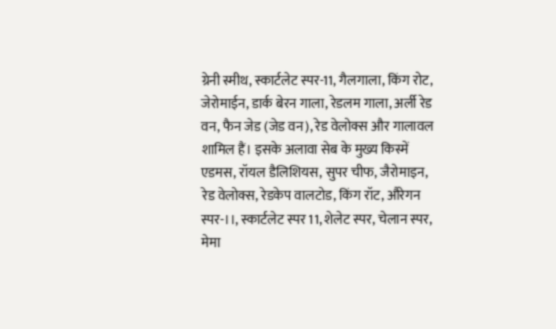ग्रेनी स्मीथ, स्कार्टलेट स्पर-11, गैलगाला, किंग रोट, जेरोमाईन, डार्क बेरन गाला, रेडलम गाला, अर्ली रेड वन, फैन जेड (जेड वन), रेड वेलोक्स और गालावल शामिल हैं। इसके अलावा सेब के मुख्य किस्में एडमस, रॉयल डैलिशियस, सुपर चीफ, जैरोमाइन, रेड वेलोक्स, रेडकेप वालटोड, किंग रॉट, औरेगन स्पर-।।, स्कार्टलेट स्पर 11, शेलेट स्पर, चेलान स्पर, मेमा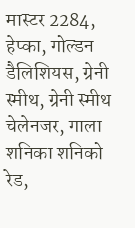मास्टर 2284, हेप्का, गोल्डन डैलिशियस, ग्रेनी स्मीथ, ग्रेनी स्मीथ चेलेनजर, गाला शनिका शनिको रेड,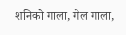शनिको गाला, गेल गाला,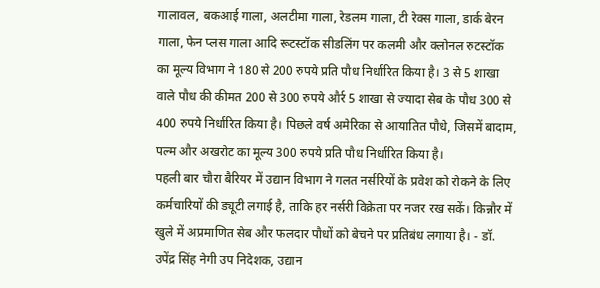गालावल, बकआई गाला, अलटीमा गाला, रेडलम गाला, टी रेक्स गाला, डार्क बेरन गाला, फेन प्लस गाला आदि रूटस्टॉक सीडलिंग पर कलमी और क्लोनल रुटस्टॉक का मूल्य विभाग ने 180 से 200 रुपये प्रति पौध निर्धारित किया है। 3 से 5 शाखा वाले पौध की कीमत 200 से 300 रुपये और्र 5 शाखा से ज्यादा सेब के पौध 300 से 400 रुपये निर्धारित किया है। पिछले वर्ष अमेरिका से आयातित पौधे, जिसमें बादाम, पल्म और अखरोट का मूल्य 300 रुपये प्रति पौध निर्धारित किया है।
पहली बार चौरा बैरियर में उद्यान विभाग ने गलत नर्सरियों के प्रवेश को रोकने के लिए कर्मचारियों की ड्यूटी लगाई है, ताकि हर नर्सरी विक्रेता पर नजर रख सकें। किन्नौर में खुले में अप्रमाणित सेब और फलदार पौधों को बेचने पर प्रतिबंध लगाया है। - डॉ. उपेंद्र सिंह नेगी उप निदेशक, उद्यान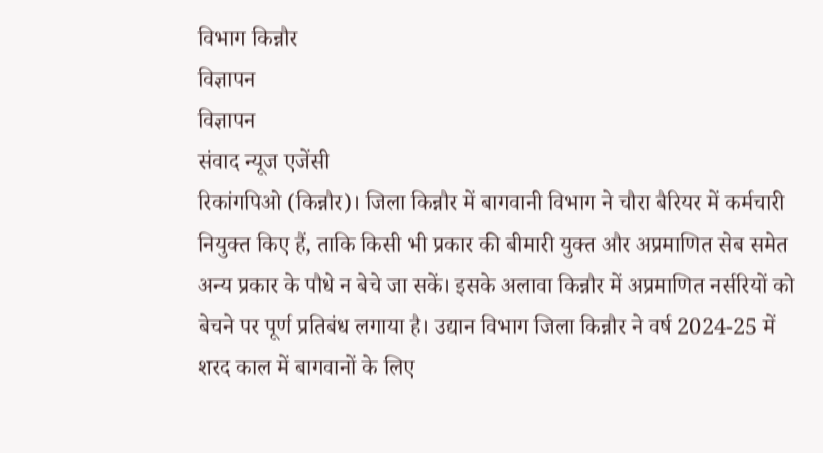विभाग किन्नौर
विज्ञापन
विज्ञापन
संवाद न्यूज एजेंसी
रिकांगपिओ (किन्नौर)। जिला किन्नौर में बागवानी विभाग ने चौरा बैरियर में कर्मचारी नियुक्त किए हैं, ताकि किसी भी प्रकार की बीमारी युक्त और अप्रमाणित सेब समेत अन्य प्रकार के पौधे न बेचे जा सकें। इसके अलावा किन्नौर में अप्रमाणित नर्सरियों को बेचने पर पूर्ण प्रतिबंध लगाया है। उद्यान विभाग जिला किन्नौर ने वर्ष 2024-25 में शरद काल में बागवानों के लिए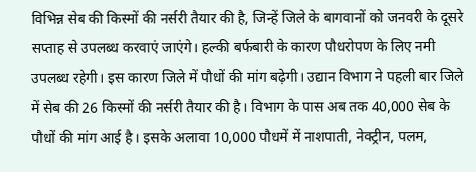विभिन्न सेब की किस्मों की नर्सरी तैयार की है, जिन्हें जिले के बागवानों को जनवरी के दूसरे सप्ताह से उपलब्ध करवाएं जाएंगे। हल्की बर्फबारी के कारण पौधरोपण के लिए नमी उपलब्ध रहेगी। इस कारण जिले में पौधों की मांग बढ़ेगी। उद्यान विभाग ने पहली बार जिले में सेब की 26 किस्मों की नर्सरी तैयार की है। विभाग के पास अब तक 40,000 सेब के पौधों की मांग आई है। इसके अलावा 10,000 पौधमें में नाशपाती, नेक्ट्रीन, पलम,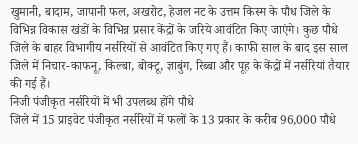खुमानी, बादाम, जापानी फल, अखरोट, हेजल नट के उत्तम किस्म के पौध जिले के विभिन्न विकास खंडों के विभिन्न प्रसार केंद्रों के जरिये आवंटित किए जाएंगे। कुछ पौधे जिले के बाहर विभागीय नर्सरियों से आवंटित किए गए हैं। काफी साल के बाद इस साल जिले में निचार-काफनू, किल्बा, बोक्टू, ज्ञाबुंग, रिब्बा और पूह के केंद्रों में नर्सरियां तैयार की गई हैं।
निजी पंजीकृत नर्सरियों में भी उपलब्ध होंगे पौधे
जिले में 15 प्राइवेट पंजीकृत नर्सरियों में फलों के 13 प्रकार के करीब 96,000 पौधे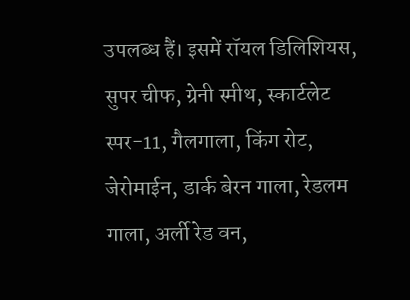उपलब्ध हैं। इसमें रॉयल डिलिशियस, सुपर चीफ, ग्रेनी स्मीथ, स्कार्टलेट स्पर-11, गैलगाला, किंग रोट, जेरोमाईन, डार्क बेरन गाला, रेडलम गाला, अर्ली रेड वन,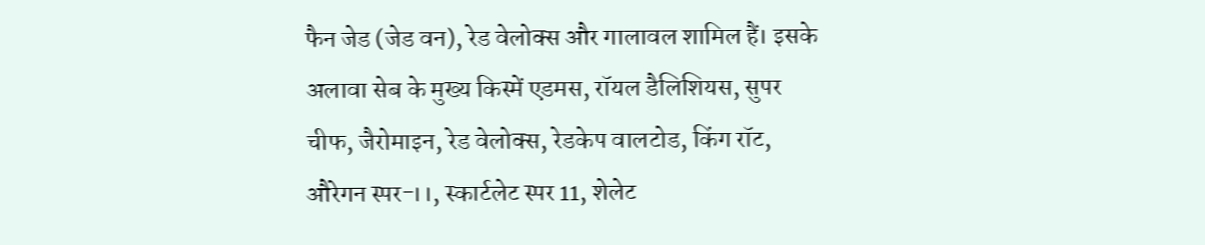फैन जेड (जेड वन), रेड वेलोक्स और गालावल शामिल हैं। इसके अलावा सेब के मुख्य किस्में एडमस, रॉयल डैलिशियस, सुपर चीफ, जैरोमाइन, रेड वेलोक्स, रेडकेप वालटोड, किंग रॉट, औरेगन स्पर-।।, स्कार्टलेट स्पर 11, शेलेट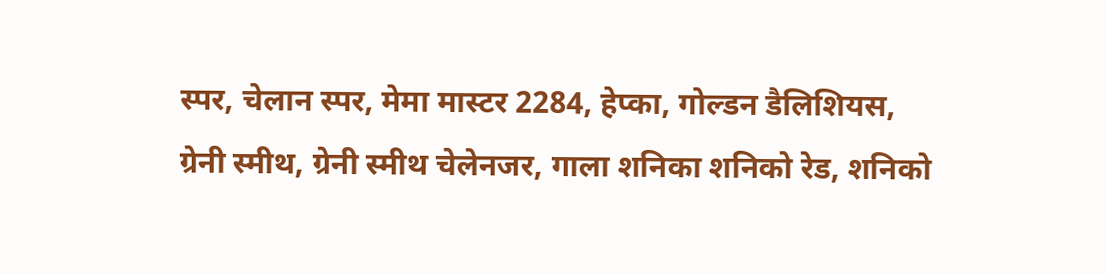स्पर, चेलान स्पर, मेमा मास्टर 2284, हेप्का, गोल्डन डैलिशियस, ग्रेनी स्मीथ, ग्रेनी स्मीथ चेलेनजर, गाला शनिका शनिको रेड, शनिको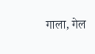गाला, गेल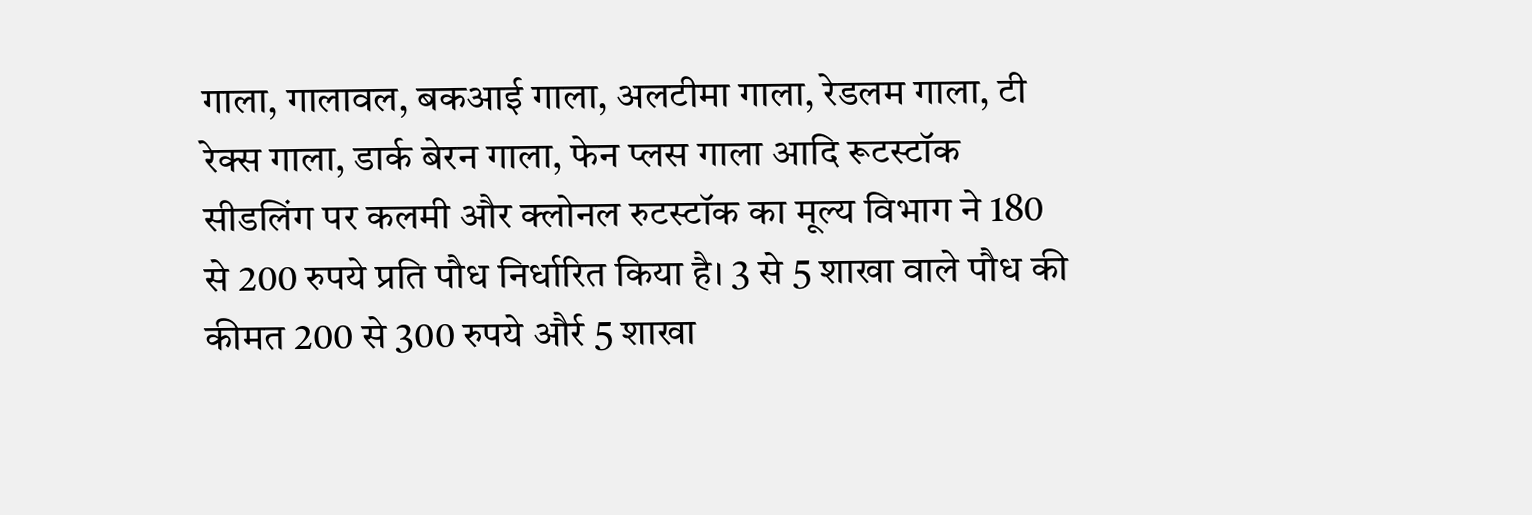गाला, गालावल, बकआई गाला, अलटीमा गाला, रेडलम गाला, टी रेक्स गाला, डार्क बेरन गाला, फेन प्लस गाला आदि रूटस्टॉक सीडलिंग पर कलमी और क्लोनल रुटस्टॉक का मूल्य विभाग ने 180 से 200 रुपये प्रति पौध निर्धारित किया है। 3 से 5 शाखा वाले पौध की कीमत 200 से 300 रुपये और्र 5 शाखा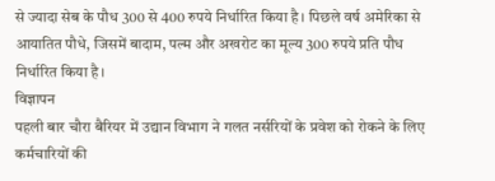से ज्यादा सेब के पौध 300 से 400 रुपये निर्धारित किया है। पिछले वर्ष अमेरिका से आयातित पौधे, जिसमें बादाम, पल्म और अखरोट का मूल्य 300 रुपये प्रति पौध निर्धारित किया है।
विज्ञापन
पहली बार चौरा बैरियर में उद्यान विभाग ने गलत नर्सरियों के प्रवेश को रोकने के लिए कर्मचारियों की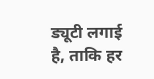ड्यूटी लगाई है, ताकि हर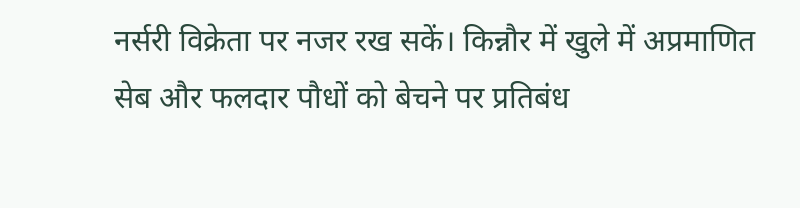नर्सरी विक्रेता पर नजर रख सकें। किन्नौर में खुले में अप्रमाणित सेब और फलदार पौधों को बेचने पर प्रतिबंध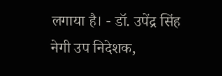लगाया है। - डॉ. उपेंद्र सिंह नेगी उप निदेशक,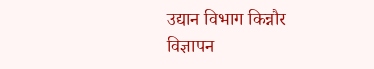उद्यान विभाग किन्नौर
विज्ञापन